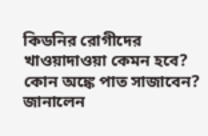কিডনির রোগীদের খাওয়াদাওয়া কেমন হবে? কোন অঙ্কে পাত সাজাবেন? জানালেন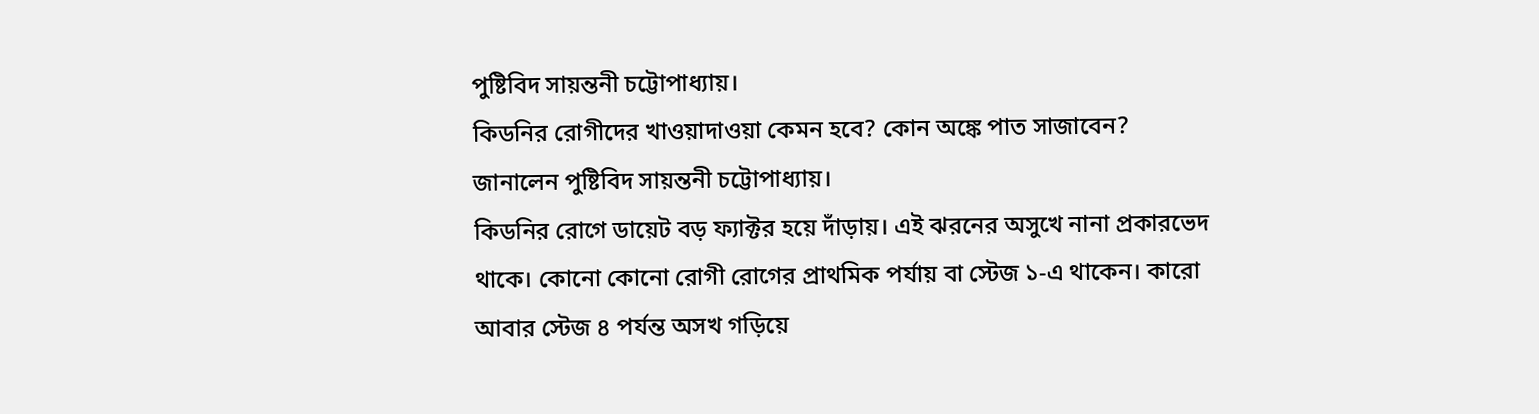পুষ্টিবিদ সায়ন্তনী চট্টোপাধ্যায়।
কিডনির রোগীদের খাওয়াদাওয়া কেমন হবে? কোন অঙ্কে পাত সাজাবেন? জানালেন পুষ্টিবিদ সায়ন্তনী চট্টোপাধ্যায়।
কিডনির রোগে ডায়েট বড় ফ্যাক্টর হয়ে দাঁড়ায়। এই ঝরনের অসুখে নানা প্রকারভেদ থাকে। কোনো কোনো রোগী রোগের প্রাথমিক পর্যায় বা স্টেজ ১-এ থাকেন। কারো আবার স্টেজ ৪ পর্যন্ত অসখ গড়িয়ে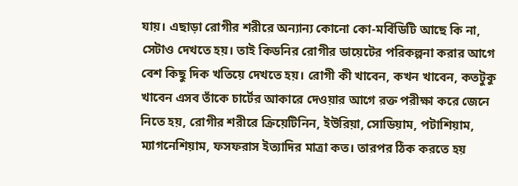যায়। এছাড়া রোগীর শরীরে অন্যান্য কোনো কো-মর্বিডিটি আছে কি না, সেটাও দেখতে হয়। তাই কিডনির রোগীর ডায়েটের পরিকল্পনা করার আগে বেশ কিছু দিক খতিয়ে দেখতে হয়। রোগী কী খাবেন, কখন খাবেন, কতটুকু খাবেন এসব তাঁকে চার্টের আকারে দেওয়ার আগে রক্ত পরীক্ষা করে জেনে নিতে হয়, রোগীর শরীরে ক্রিয়েটিনিন, ইউরিয়া, সোডিয়াম, পটাশিয়াম, ম্যাগনেশিয়াম, ফসফরাস ইত্যাদির মাত্রা কত। তারপর ঠিক করতে হয়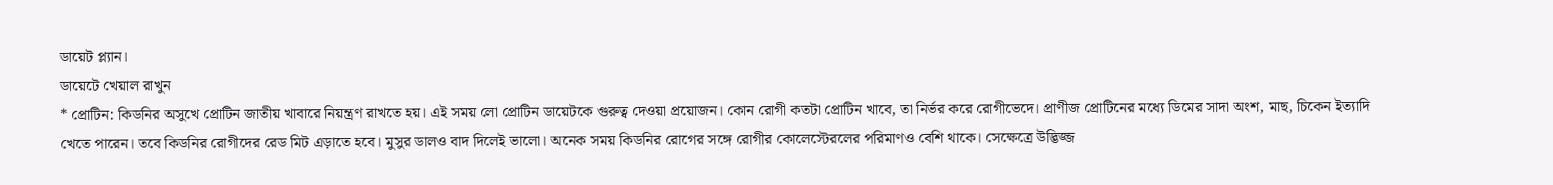ডায়েট প্ল্যান।
ডায়েটে খেয়াল রাখুন
* প্রোটিন: কিডনির অসুখে প্রোটিন জাতীয় খাবারে নিয়ন্ত্রণ রাখতে হয়। এই সময় লো প্রোটিন ডায়েটকে গুরুত্ব দেওয়া প্রয়োজন। কোন রোগী কতটা প্রোটিন খাবে, তা নির্ভর করে রোগীভেদে। প্রাণীজ প্রোটিনের মধ্যে ডিমের সাদা অংশ, মাছ, চিকেন ইত্যাদি খেতে পারেন। তবে কিডনির রোগীদের রেড মিট এড়াতে হবে। মুসুর ডালও বাদ দিলেই ভালো। অনেক সময় কিডনির রোগের সঙ্গে রোগীর কোলেস্টেরলের পরিমাণও বেশি থাকে। সেক্ষেত্রে উদ্ভিজ্জ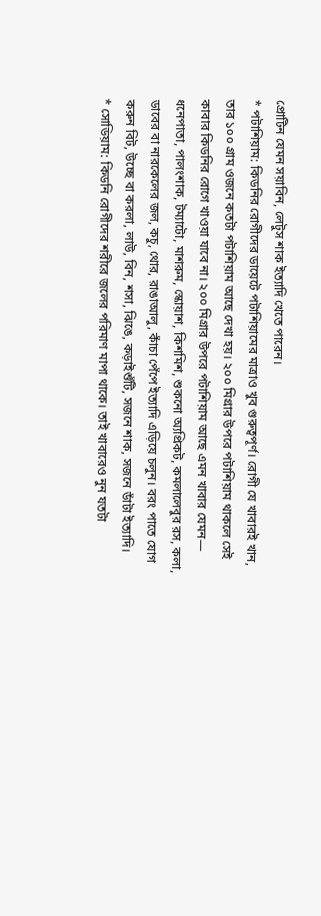প্রোটিন যেমন সয়াবিন, লেটুস শাক ইত্যাদি খেতে পারেন।
* পটাশিয়াম: কিডনির রোগীদের ডায়েটে পটাশিয়ামের মাত্রাও খুব গুরুত্বপূর্ণ। রোগী যে খাবারই খান, তার ১০০ গ্রাম ওজনে কতটা পটাশিয়াম আছে দেখা হয়। ২০০ মিগ্রার উপরে পটাশিয়াম থাকলে সেই কাবার কিডনির রোগে খাওয়া যাবে না। ২০০ মিগ্রার উপরে পটাশিয়াম আছে এমন খাবার যেমন— ধনেপাতা, পালংশাক, টম্যাটো, মাশরুম, স্কোয়াশ, কিশমিশ, শুকনো অ্যপ্রিকট, কমলালেবুর রস, কলা, ডাবের বা নারকেলের জল, কচু, থোর, রাঙাআলু, কাঁচা পেঁপে ইত্যাদি এড়িয়ে চলুন। বরং পাতে যোগ করুন বিট, উচ্ছে বা করলা, লাউ, বিন, শসা, ঝিঙে, কড়াইশুঁটি, সজনে শাক, সজনে ডাঁটা ইত্যাদি।
* সোডিয়াম: কিডনি রোগীদের শরীরে জলের পরিমাণ মাপা থাকে। তাই খাবারেও নুন যতটা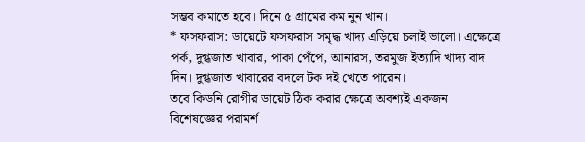সম্ভব কমাতে হবে। দিনে ৫ গ্রামের কম নুন খান।
* ফসফরাস: ডায়েটে ফসফরাস সমৃদ্ধ খাদ্য এড়িয়ে চলাই ভালো। এক্ষেত্রে পর্ক, দুগ্ধজাত খাবার, পাকা পেঁপে, আনারস, তরমুজ ইত্যাদি খাদ্য বাদ দিন। দুগ্ধজাত খাবারের বদলে টক দই খেতে পারেন।
তবে কিডনি রোগীর ডায়েট ঠিক করার ক্ষেত্রে অবশ্যই একজন বিশেষজ্ঞের পরামর্শ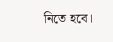নিতে হবে।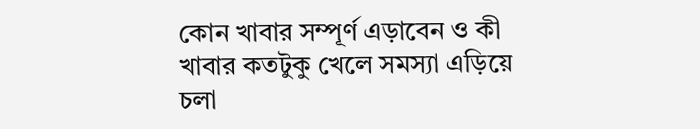কোন খাবার সম্পূর্ণ এড়াবেন ও কী খাবার কতটুকু খেলে সমস্যা এড়িয়ে চলা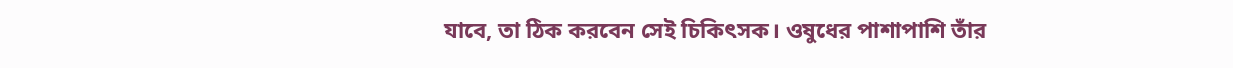যাবে, তা ঠিক করবেন সেই চিকিৎসক। ওষুধের পাশাপাশি তাঁর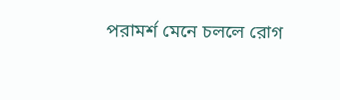পরামর্শ মেনে চললে রোগ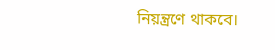নিয়ন্ত্রণে থাকবে।